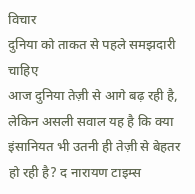विचार
दुनिया को ताकत से पहले समझदारी चाहिए
आज दुनिया तेज़ी से आगे बढ़ रही है, लेकिन असली सवाल यह है कि क्या इंसानियत भी उतनी ही तेज़ी से बेहतर हो रही है? द नारायण टाइम्स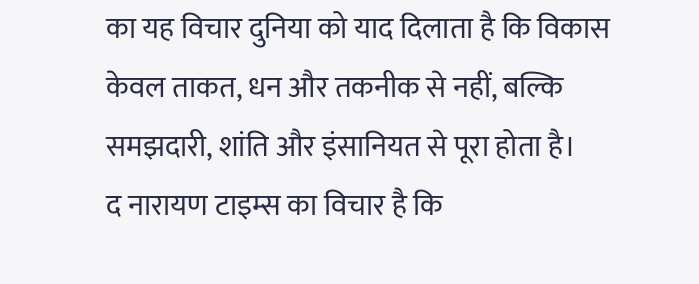का यह विचार दुनिया को याद दिलाता है कि विकास केवल ताकत, धन और तकनीक से नहीं, बल्कि समझदारी, शांति और इंसानियत से पूरा होता है।
द नारायण टाइम्स का विचार है कि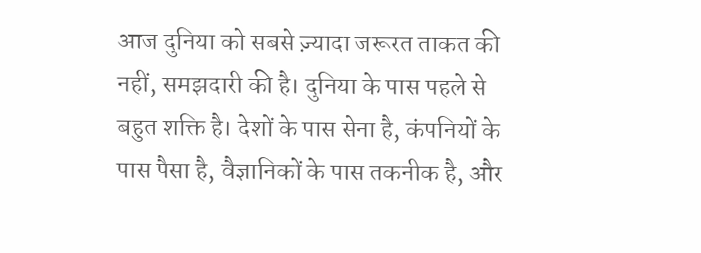आज दुनिया को सबसे ज़्यादा जरूरत ताकत की नहीं, समझदारी की है। दुनिया के पास पहले से बहुत शक्ति है। देशों के पास सेना है, कंपनियों के पास पैसा है, वैज्ञानिकों के पास तकनीक है, और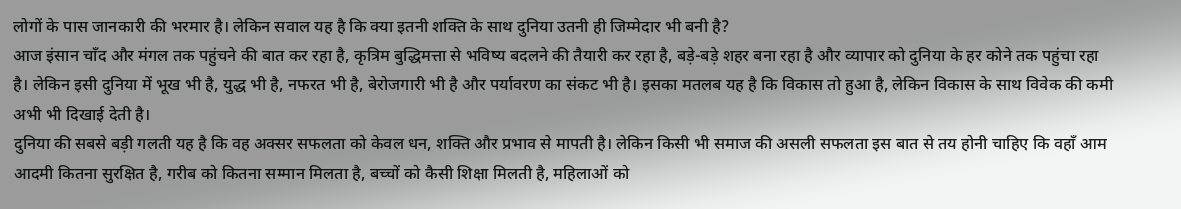लोगों के पास जानकारी की भरमार है। लेकिन सवाल यह है कि क्या इतनी शक्ति के साथ दुनिया उतनी ही जिम्मेदार भी बनी है?
आज इंसान चाँद और मंगल तक पहुंचने की बात कर रहा है, कृत्रिम बुद्धिमत्ता से भविष्य बदलने की तैयारी कर रहा है, बड़े-बड़े शहर बना रहा है और व्यापार को दुनिया के हर कोने तक पहुंचा रहा है। लेकिन इसी दुनिया में भूख भी है, युद्ध भी है, नफरत भी है, बेरोजगारी भी है और पर्यावरण का संकट भी है। इसका मतलब यह है कि विकास तो हुआ है, लेकिन विकास के साथ विवेक की कमी अभी भी दिखाई देती है।
दुनिया की सबसे बड़ी गलती यह है कि वह अक्सर सफलता को केवल धन, शक्ति और प्रभाव से मापती है। लेकिन किसी भी समाज की असली सफलता इस बात से तय होनी चाहिए कि वहाँ आम आदमी कितना सुरक्षित है, गरीब को कितना सम्मान मिलता है, बच्चों को कैसी शिक्षा मिलती है, महिलाओं को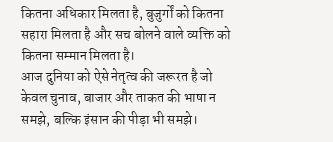कितना अधिकार मिलता है, बुजुर्गों को कितना सहारा मिलता है और सच बोलने वाले व्यक्ति को कितना सम्मान मिलता है।
आज दुनिया को ऐसे नेतृत्व की जरूरत है जो केवल चुनाव, बाजार और ताकत की भाषा न समझे, बल्कि इंसान की पीड़ा भी समझे।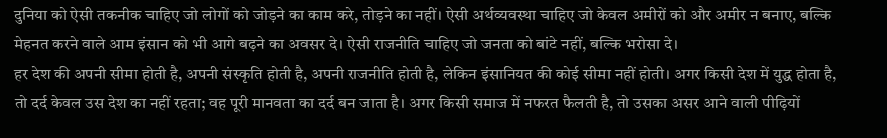दुनिया को ऐसी तकनीक चाहिए जो लोगों को जोड़ने का काम करे, तोड़ने का नहीं। ऐसी अर्थव्यवस्था चाहिए जो केवल अमीरों को और अमीर न बनाए, बल्कि मेहनत करने वाले आम इंसान को भी आगे बढ़ने का अवसर दे। ऐसी राजनीति चाहिए जो जनता को बांटे नहीं, बल्कि भरोसा दे।
हर देश की अपनी सीमा होती है, अपनी संस्कृति होती है, अपनी राजनीति होती है, लेकिन इंसानियत की कोई सीमा नहीं होती। अगर किसी देश में युद्ध होता है, तो दर्द केवल उस देश का नहीं रहता; वह पूरी मानवता का दर्द बन जाता है। अगर किसी समाज में नफरत फैलती है, तो उसका असर आने वाली पीढ़ियों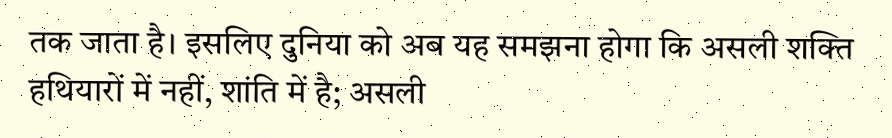तक जाता है। इसलिए दुनिया को अब यह समझना होगा कि असली शक्ति हथियारों में नहीं, शांति में है; असली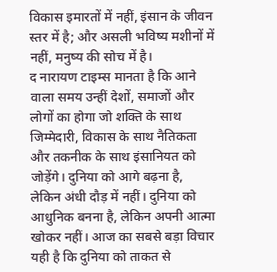विकास इमारतों में नहीं, इंसान के जीवन स्तर में है; और असली भविष्य मशीनों में नहीं, मनुष्य की सोच में है।
द नारायण टाइम्स मानता है कि आने वाला समय उन्हीं देशों, समाजों और लोगों का होगा जो शक्ति के साथ जिम्मेदारी, विकास के साथ नैतिकता और तकनीक के साथ इंसानियत को जोड़ेंगे। दुनिया को आगे बढ़ना है, लेकिन अंधी दौड़ में नहीं। दुनिया को आधुनिक बनना है, लेकिन अपनी आत्मा खोकर नहीं। आज का सबसे बड़ा विचार यही है कि दुनिया को ताकत से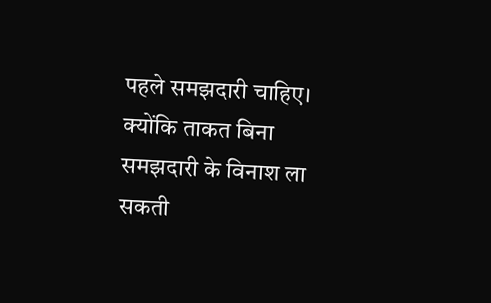पहले समझदारी चाहिए। क्योंकि ताकत बिना समझदारी के विनाश ला सकती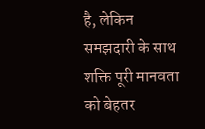है, लेकिन समझदारी के साथ शक्ति पूरी मानवता को बेहतर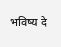भविष्य दे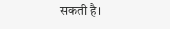सकती है।